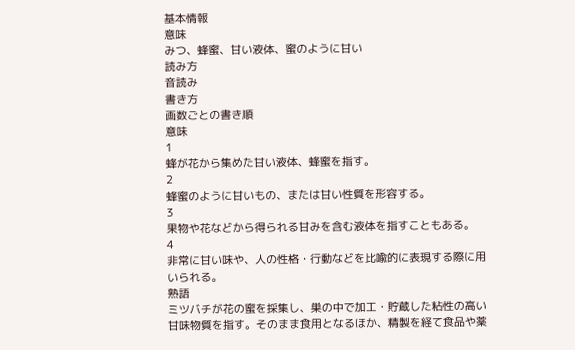基本情報
意味
みつ、蜂蜜、甘い液体、蜜のように甘い
読み方
音読み
書き方
画数ごとの書き順
意味
1
蜂が花から集めた甘い液体、蜂蜜を指す。
2
蜂蜜のように甘いもの、または甘い性質を形容する。
3
果物や花などから得られる甘みを含む液体を指すこともある。
4
非常に甘い味や、人の性格・行動などを比喩的に表現する際に用いられる。
熟語
ミツバチが花の蜜を採集し、巣の中で加工・貯蔵した粘性の高い甘味物質を指す。そのまま食用となるほか、精製を経て食品や薬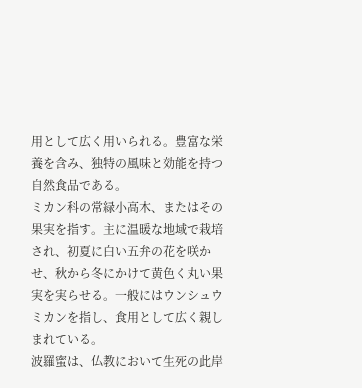用として広く用いられる。豊富な栄養を含み、独特の風味と効能を持つ自然食品である。
ミカン科の常緑小高木、またはその果実を指す。主に温暖な地域で栽培され、初夏に白い五弁の花を咲かせ、秋から冬にかけて黄色く丸い果実を実らせる。一般にはウンシュウミカンを指し、食用として広く親しまれている。
波羅蜜は、仏教において生死の此岸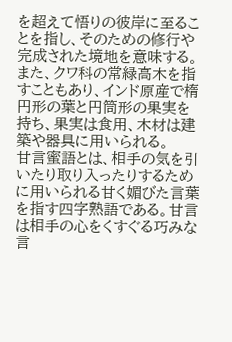を超えて悟りの彼岸に至ることを指し、そのための修行や完成された境地を意味する。また、クワ科の常緑高木を指すこともあり、インド原産で楕円形の葉と円筒形の果実を持ち、果実は食用、木材は建築や器具に用いられる。
甘言蜜語とは、相手の気を引いたり取り入ったりするために用いられる甘く媚びた言葉を指す四字熟語である。甘言は相手の心をくすぐる巧みな言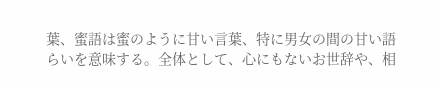葉、蜜語は蜜のように甘い言葉、特に男女の間の甘い語らいを意味する。全体として、心にもないお世辞や、相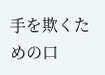手を欺くための口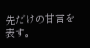先だけの甘言を表す。